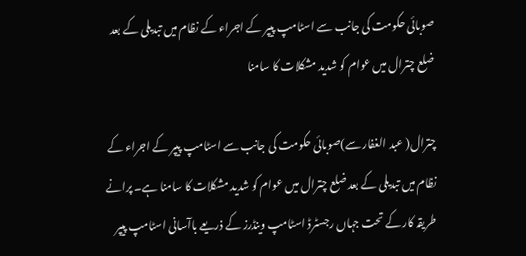صوبائی حکومت کی جانب سے اسٹامپ پیپر کے اجراء کے نظام میں تبدیلی کے بعد ضلع چترال میں عوام کو شدید مشکلات کا سامنا

چترال( عبد الغفار سے)صوبائی حکومت کی جانب سے اسٹامپ پیپر کے اجراء کے نظام میں تبدیلی کے بعد ضلع چترال میں عوام کو شدید مشکلات کا سامنا ہے۔ پرانے طریقہ کار کے تحت جہاں رجسٹرڈ اسٹامپ وینڈرز کے ذریعے باآسانی اسٹامپ پیپر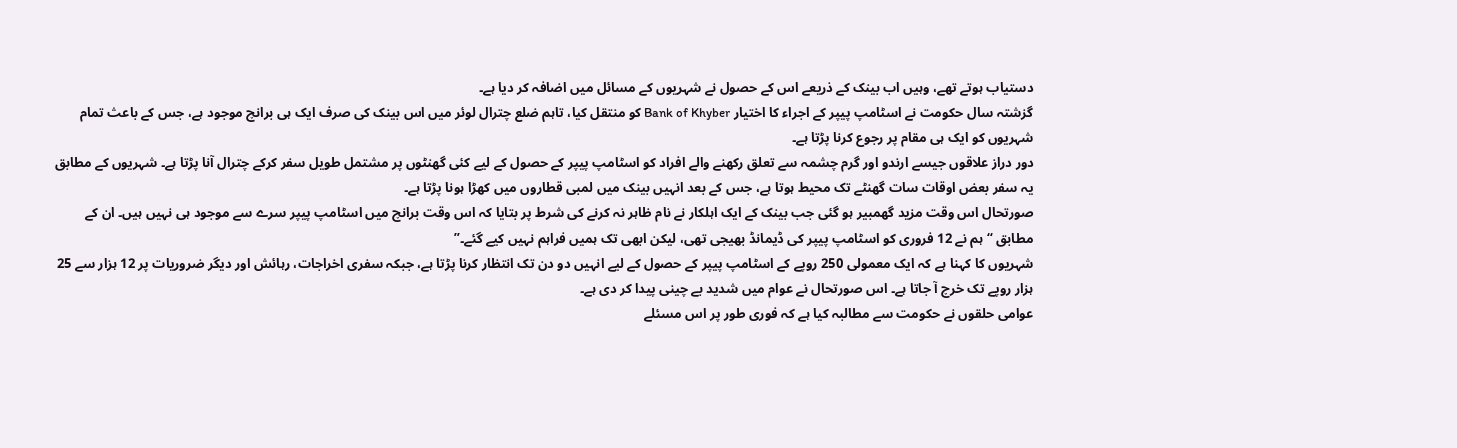دستیاب ہوتے تھے، وہیں اب بینک کے ذریعے اس کے حصول نے شہریوں کے مسائل میں اضافہ کر دیا ہے۔
گزشتہ سال حکومت نے اسٹامپ پیپر کے اجراء کا اختیار Bank of Khyber کو منتقل کیا، تاہم ضلع چترال لوئر میں اس بینک کی صرف ایک ہی برانچ موجود ہے، جس کے باعث تمام شہریوں کو ایک ہی مقام پر رجوع کرنا پڑتا ہے۔
دور دراز علاقوں جیسے ارندو اور گرم چشمہ سے تعلق رکھنے والے افراد کو اسٹامپ پیپر کے حصول کے لیے کئی گھنٹوں پر مشتمل طویل سفر کرکے چترال آنا پڑتا ہے۔ شہریوں کے مطابق یہ سفر بعض اوقات سات گھنٹے تک محیط ہوتا ہے، جس کے بعد انہیں بینک میں لمبی قطاروں میں کھڑا ہونا پڑتا ہے۔
صورتحال اس وقت مزید گھمبیر ہو گئی جب بینک کے ایک اہلکار نے نام ظاہر نہ کرنے کی شرط پر بتایا کہ اس وقت برانچ میں اسٹامپ پیپر سرے سے موجود ہی نہیں ہیں۔ ان کے مطابق “ہم نے 12 فروری کو اسٹامپ پیپر کی ڈیمانڈ بھیجی تھی، لیکن ابھی تک ہمیں فراہم نہیں کیے گئے۔”
شہریوں کا کہنا ہے کہ ایک معمولی 250 روپے کے اسٹامپ پیپر کے حصول کے لیے انہیں دو دن تک انتظار کرنا پڑتا ہے، جبکہ سفری اخراجات، رہائش اور دیگر ضروریات پر 12 ہزار سے 25 ہزار روپے تک خرچ آ جاتا ہے۔ اس صورتحال نے عوام میں شدید بے چینی پیدا کر دی ہے۔
عوامی حلقوں نے حکومت سے مطالبہ کیا ہے کہ فوری طور پر اس مسئلے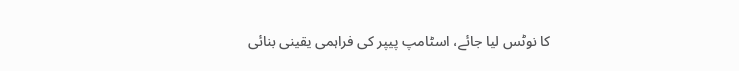کا نوٹس لیا جائے، اسٹامپ پیپر کی فراہمی یقینی بنائی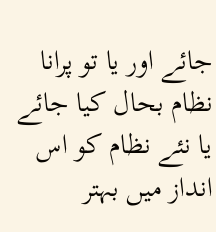جائے اور یا تو پرانا نظام بحال کیا جائے یا نئے نظام کو اس انداز میں بہتر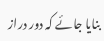بنایا جائے کہ دور دراز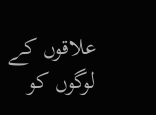علاقوں کے لوگوں کو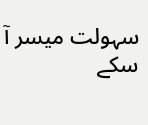سہولت میسر آ سکے